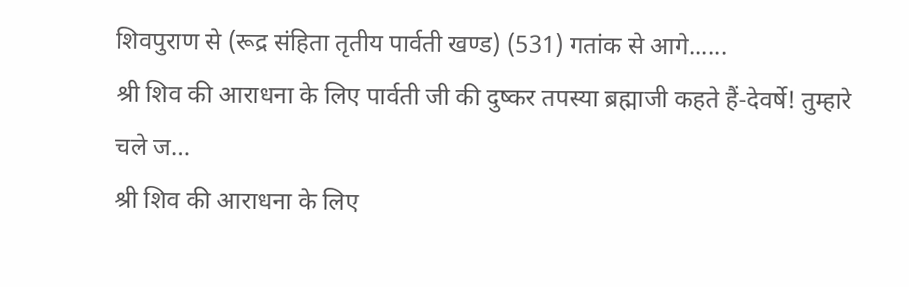शिवपुराण से (रूद्र संहिता तृतीय पार्वती खण्ड) (531) गतांक से आगे......
श्री शिव की आराधना के लिए पार्वती जी की दुष्कर तपस्या ब्रह्माजी कहते हैं-देवर्षे! तुम्हारे चले ज…
श्री शिव की आराधना के लिए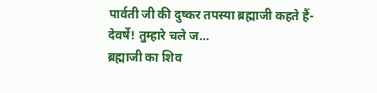पार्वती जी की दुष्कर तपस्या ब्रह्माजी कहते हैं-देवर्षे! तुम्हारे चले ज…
ब्रह्माजी का शिव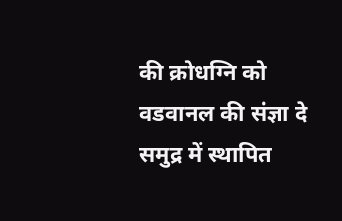की क्रोधग्नि को वडवानल की संज्ञा दे समुद्र में स्थापित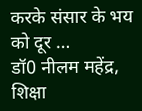करके संसार के भय को दूर …
डॉ0 नीलम महेंद्र, शिक्षा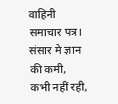वाहिनी समाचार पत्र। संसार मे ज्ञान की कमी, कभी नहीं रही,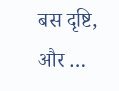बस दृष्टि, और …